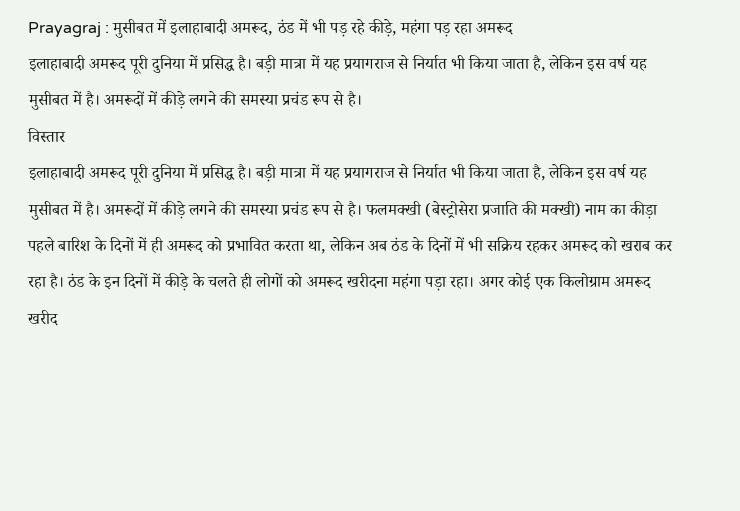Prayagraj : मुसीबत में इलाहाबादी अमरूद, ठंड में भी पड़ रहे कीड़े, महंगा पड़ रहा अमरूद
इलाहाबादी अमरूद पूरी दुनिया में प्रसिद्ध है। बड़ी मात्रा में यह प्रयागराज से निर्यात भी किया जाता है, लेकिन इस वर्ष यह मुसीबत में है। अमरूदों में कीड़े लगने की समस्या प्रचंड रूप से है।
विस्तार
इलाहाबादी अमरूद पूरी दुनिया में प्रसिद्ध है। बड़ी मात्रा में यह प्रयागराज से निर्यात भी किया जाता है, लेकिन इस वर्ष यह मुसीबत में है। अमरूदों में कीड़े लगने की समस्या प्रचंड रूप से है। फलमक्खी (बेस्ट्रोसेरा प्रजाति की मक्खी) नाम का कीड़ा पहले बारिश के दिनों में ही अमरूद को प्रभावित करता था, लेकिन अब ठंड के दिनों में भी सक्रिय रहकर अमरूद को खराब कर रहा है। ठंड के इन दिनों में कीड़े के चलते ही लोगों को अमरूद खरीदना महंगा पड़ा रहा। अगर कोई एक किलोग्राम अमरूद खरीद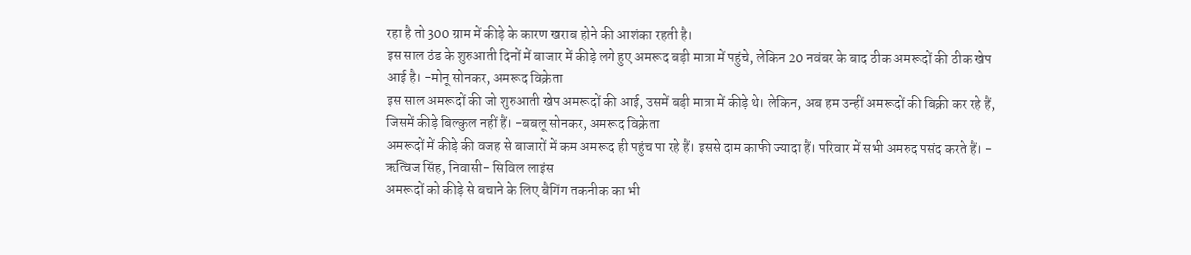रहा है तो 300 ग्राम में कीड़े के कारण खराब होने की आशंका रहती है।
इस साल ठंड के शुरुआती दिनों में बाजार में कीड़े लगे हुए अमरूद बड़ी मात्रा में पहुंचे, लेकिन 20 नवंबर के बाद ठीक अमरूदों की ठीक खेप आई है। -मोनू सोनकर, अमरूद विक्रेता
इस साल अमरूदों की जो शुरुआती खेप अमरूदों की आई, उसमें बड़ी मात्रा में कीड़े थे। लेकिन, अब हम उन्हीं अमरूदों की बिक्री कर रहे हैं, जिसमें कीड़े बिल्कुल नहीं हैं। -बबलू सोनकर, अमरूद विक्रेता
अमरूदों में कीड़े की वजह से बाजारों में कम अमरूद ही पहुंच पा रहे हैं। इससे दाम काफी ज्यादा हैं। परिवार में सभी अमरुद पसंद करते हैं। - ऋत्विज सिंह, निवासी- सिविल लाइंस
अमरूदों को कीड़े से बचाने के लिए बैगिंग तकनीक का भी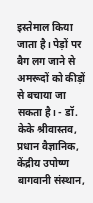इस्तेमाल किया जाता है। पेड़ों पर बैग लग जाने से अमरूदों को कीड़ों से बचाया जा सकता है। - डॉ. केके श्रीवास्तव, प्रधान वैज्ञानिक, केंद्रीय उपोष्ण बागवानी संस्थान,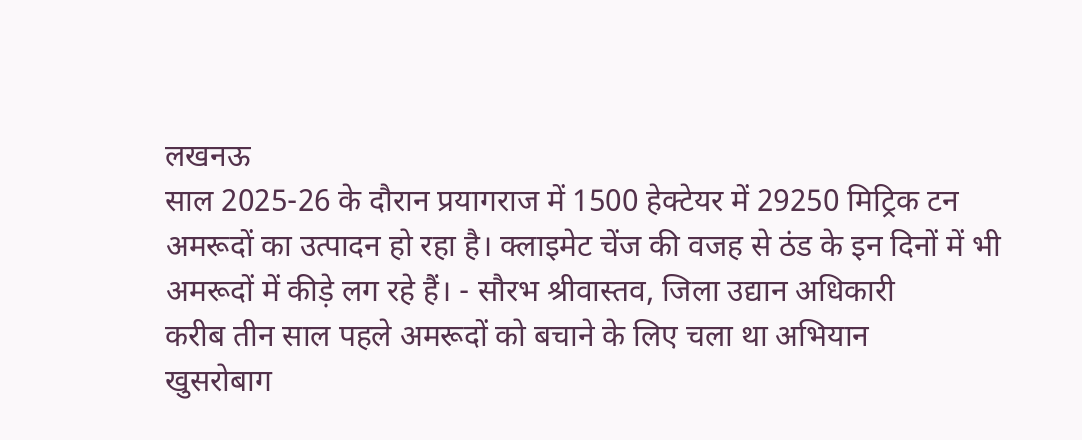लखनऊ
साल 2025-26 के दौरान प्रयागराज में 1500 हेक्टेयर में 29250 मिट्रिक टन अमरूदों का उत्पादन हो रहा है। क्लाइमेट चेंज की वजह से ठंड के इन दिनों में भी अमरूदों में कीड़े लग रहे हैं। - सौरभ श्रीवास्तव, जिला उद्यान अधिकारी
करीब तीन साल पहले अमरूदों को बचाने के लिए चला था अभियान
खुसरोबाग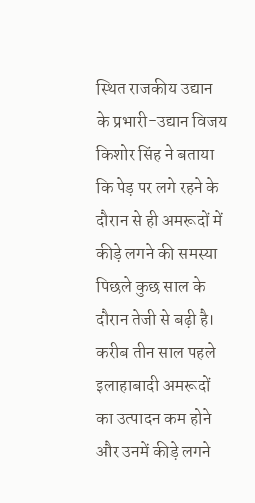स्थित राजकीय उद्यान के प्रभारी-उद्यान विजय किशोर सिंह ने बताया कि पेड़ पर लगे रहने के दौरान से ही अमरूदों में कीड़े लगने की समस्या पिछले कुछ साल के दौरान तेजी से बढ़ी है। करीब तीन साल पहले इलाहाबादी अमरूदों का उत्पादन कम होने और उनमें कीड़े लगने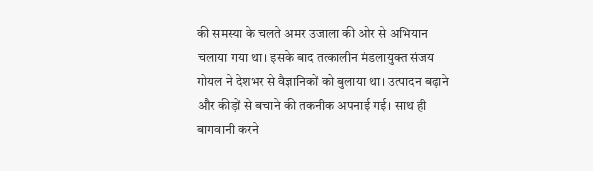की समस्या के चलते अमर उजाला की ओर से अभियान चलाया गया था। इसके बाद तत्कालीन मंडलायुक्त संजय गोयल ने देशभर से वैज्ञानिकों को बुलाया था। उत्पादन बढ़ाने और कीड़ों से बचाने की तकनीक अपनाई गई। साथ ही बागवानी करने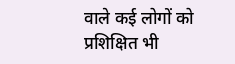वाले कई लोगों को प्रशिक्षित भी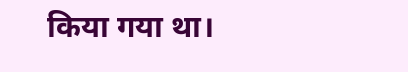किया गया था।